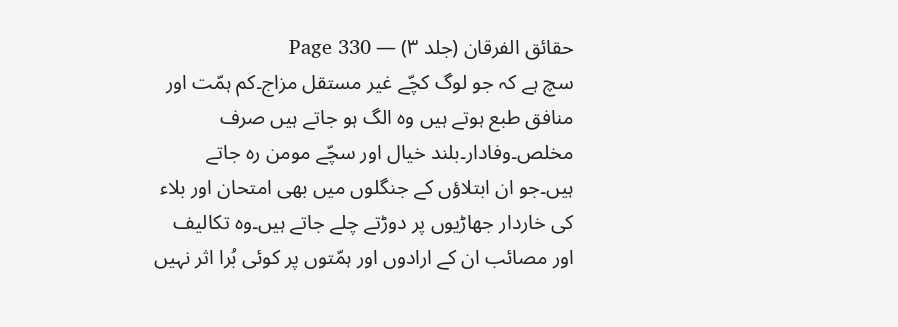حقائق الفرقان (جلد ۳) — Page 330
سچ ہے کہ جو لوگ کچّے غیر مستقل مزاج۔کم ہمّت اور منافق طبع ہوتے ہیں وہ الگ ہو جاتے ہیں صرف مخلص۔وفادار۔بلند خیال اور سچّے مومن رہ جاتے ہیں۔جو ان ابتلاؤں کے جنگلوں میں بھی امتحان اور بلاء کی خاردار جھاڑیوں پر دوڑتے چلے جاتے ہیں۔وہ تکالیف اور مصائب ان کے ارادوں اور ہمّتوں پر کوئی بُرا اثر نہیں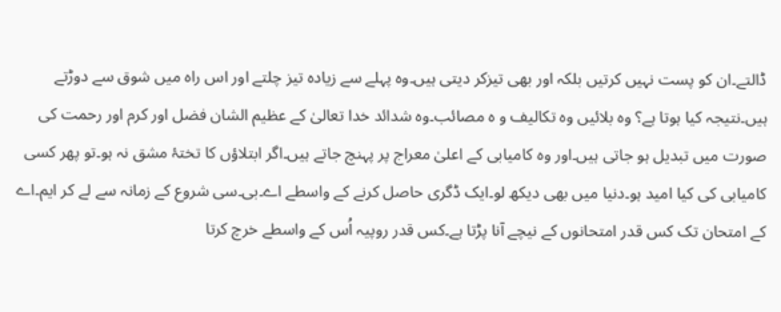ڈالتے۔ان کو پست نہیں کرتیں بلکہ اور بھی تیزکر دیتی ہیں۔وہ پہلے سے زیادہ تیز چلتے اور اس راہ میں شوق سے دوڑتے ہیں۔نتیجہ کیا ہوتا ہے؟ وہ بلائیں وہ تکالیف و ہ مصائب۔وہ شدائد خدا تعالیٰ کے عظیم الشان فضل اور کرم اور رحمت کی صورت میں تبدیل ہو جاتی ہیں۔اور وہ کامیابی کے اعلیٰ معراج پر پہنچ جاتے ہیں۔اگر ابتلاؤں کا تختۂ مشق نہ ہو۔تو پھر کسی کامیابی کی کیا امید ہو۔دنیا میں بھی دیکھ لو۔ایک ڈگری حاصل کرنے کے واسطے اے۔بی۔سی شروع کے زمانہ سے لے کر ایم۔اے کے امتحان تک کس قدر امتحانوں کے نیچے آنا پڑتا ہے۔کس قدر روپیہ اُس کے واسطے خرچ کرتا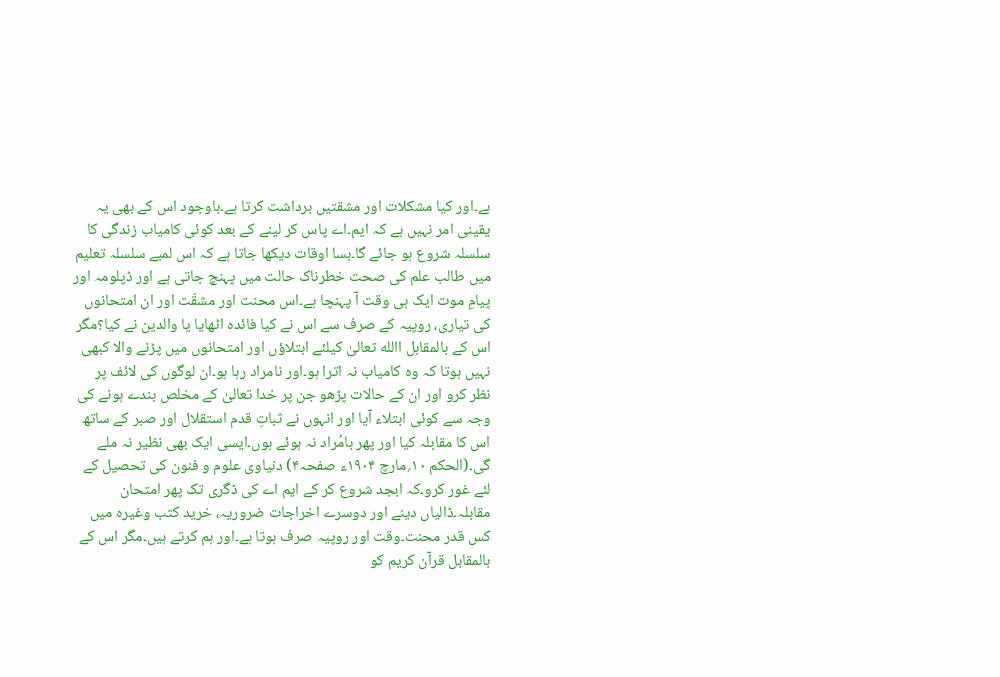ہے۔اور کیا مشکلات اور مشقتیں برداشت کرتا ہے۔باوجود اس کے بھی یہ یقینی امر نہیں ہے کہ ایم۔اے پاس کر لینے کے بعد کوئی کامیاب زندگی کا سلسلہ شروع ہو جائے گا۔بسا اوقات دیکھا جاتا ہے کہ اس لمبے سلسلہ تعلیم میں طالب علم کی صحت خطرناک حالت میں پہنچ جاتی ہے اور ڈپلومہ اور پیامِ موت ایک ہی وقت آ پہنچا ہے۔اس محنت اور مشقّت اور ان امتحانوں کی تیاری، روپیہ کے صرف سے اس نے کیا فائدہ اٹھایا یا والدین نے کیا؟مگر اس کے بالمقابل االله تعالیٰ کیلئے ابتلاؤں اور امتحانوں میں پڑنے والا کبھی نہیں ہوتا کہ وہ کامیاب نہ اترا ہو۔اور نامراد رہا ہو۔ان لوگوں کی لائف پر نظر کرو اور ان کے حالات پڑھو جن پر خدا تعالیٰ کے مخلص بندے ہونے کی وجہ سے کوئی ابتلاء آیا اور انہوں نے ثباتِ قدم استقلال اور صبر کے ساتھ اس کا مقابلہ کیا اور پھر بامُراد نہ ہوئے ہوں۔ایسی ایک بھی نظیر نہ ملے گی۔(الحکم ۱۰؍مارچ ۱۹۰۴ء صفحہ۴) دنیاوی علوم و فنون کی تحصیل کے لئے غور کرو۔کہ ابجد شروع کر کے ایم اے کی ڈگری تک پھر امتحان مقابلہ۔ڈالیاں دینے اور دوسرے اخراجات ضروریہ، خرید کتب وغیرہ میں کس قدر محنت۔وقت اور روپیہ صرف ہوتا ہے۔اور ہم کرتے ہیں۔مگر اس کے بالمقابل قرآن کریم کو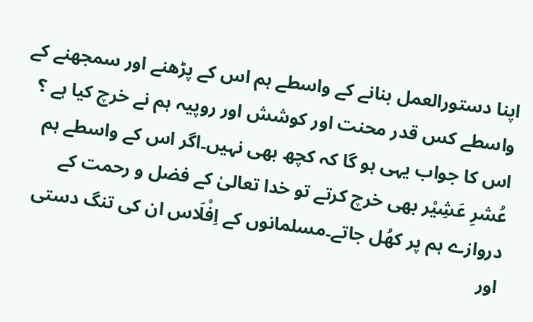اپنا دستورالعمل بنانے کے واسطے ہم اس کے پڑھنے اور سمجھنے کے واسطے کس قدر محنت اور کوشش اور روپیہ ہم نے خرچ کیا ہے ؟ اس کا جواب یہی ہو گا کہ کچھ بھی نہیں۔اگر اس کے واسطے ہم عُشرِ عَشِیْر بھی خرچ کرتے تو خدا تعالیٰ کے فضل و رحمت کے دروازے ہم پر کھُل جاتے۔مسلمانوں کے اِفْلَاس ان کی تنگ دستی اور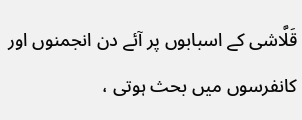قَلَّاشی کے اسبابوں پر آئے دن انجمنوں اور کانفرسوں میں بحث ہوتی ،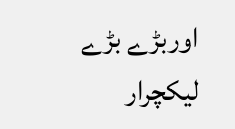اوربڑے بڑے لیکچرار